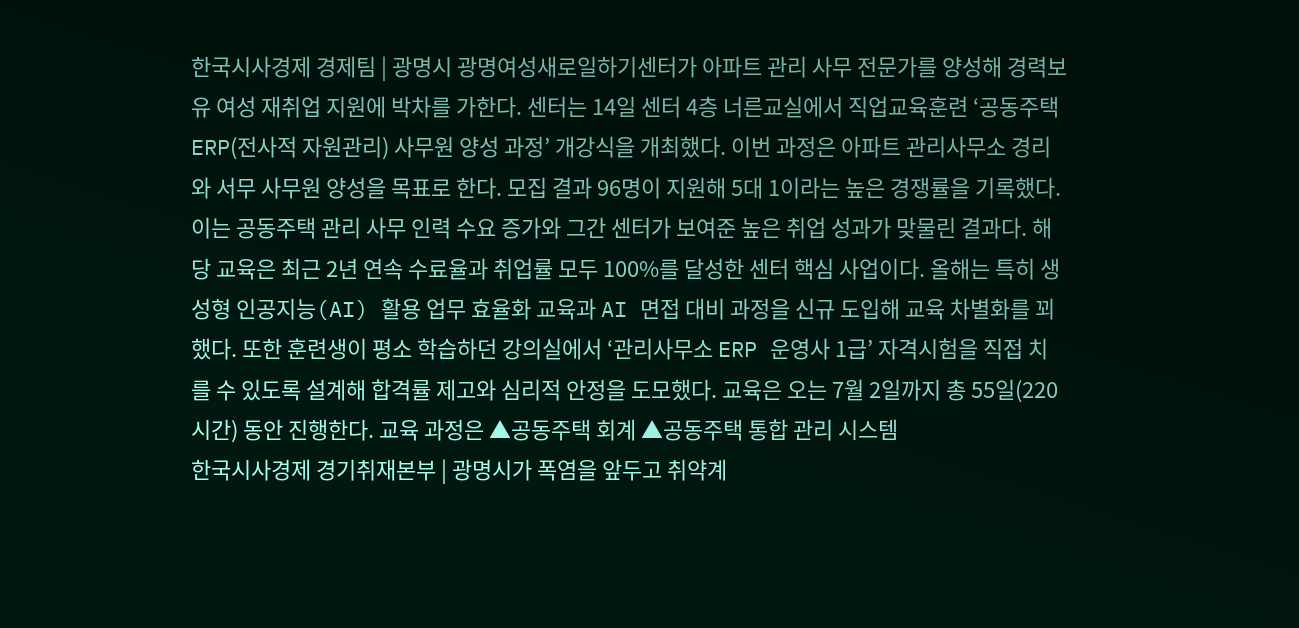한국시사경제 경제팀 | 광명시 광명여성새로일하기센터가 아파트 관리 사무 전문가를 양성해 경력보유 여성 재취업 지원에 박차를 가한다. 센터는 14일 센터 4층 너른교실에서 직업교육훈련 ‘공동주택 ERP(전사적 자원관리) 사무원 양성 과정’ 개강식을 개최했다. 이번 과정은 아파트 관리사무소 경리와 서무 사무원 양성을 목표로 한다. 모집 결과 96명이 지원해 5대 1이라는 높은 경쟁률을 기록했다. 이는 공동주택 관리 사무 인력 수요 증가와 그간 센터가 보여준 높은 취업 성과가 맞물린 결과다. 해당 교육은 최근 2년 연속 수료율과 취업률 모두 100%를 달성한 센터 핵심 사업이다. 올해는 특히 생성형 인공지능(AI) 활용 업무 효율화 교육과 AI 면접 대비 과정을 신규 도입해 교육 차별화를 꾀했다. 또한 훈련생이 평소 학습하던 강의실에서 ‘관리사무소 ERP 운영사 1급’ 자격시험을 직접 치를 수 있도록 설계해 합격률 제고와 심리적 안정을 도모했다. 교육은 오는 7월 2일까지 총 55일(220시간) 동안 진행한다. 교육 과정은 ▲공동주택 회계 ▲공동주택 통합 관리 시스템
한국시사경제 경기취재본부 | 광명시가 폭염을 앞두고 취약계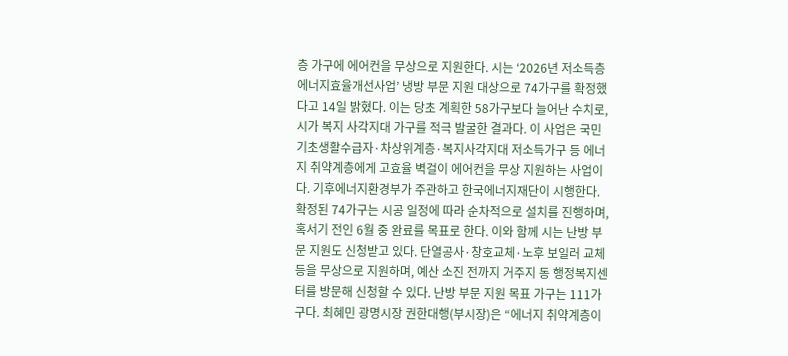층 가구에 에어컨을 무상으로 지원한다. 시는 ‘2026년 저소득층 에너지효율개선사업’ 냉방 부문 지원 대상으로 74가구를 확정했다고 14일 밝혔다. 이는 당초 계획한 58가구보다 늘어난 수치로, 시가 복지 사각지대 가구를 적극 발굴한 결과다. 이 사업은 국민기초생활수급자·차상위계층·복지사각지대 저소득가구 등 에너지 취약계층에게 고효율 벽걸이 에어컨을 무상 지원하는 사업이다. 기후에너지환경부가 주관하고 한국에너지재단이 시행한다. 확정된 74가구는 시공 일정에 따라 순차적으로 설치를 진행하며, 혹서기 전인 6월 중 완료를 목표로 한다. 이와 함께 시는 난방 부문 지원도 신청받고 있다. 단열공사·창호교체·노후 보일러 교체 등을 무상으로 지원하며, 예산 소진 전까지 거주지 동 행정복지센터를 방문해 신청할 수 있다. 난방 부문 지원 목표 가구는 111가구다. 최혜민 광명시장 권한대행(부시장)은 “에너지 취약계층이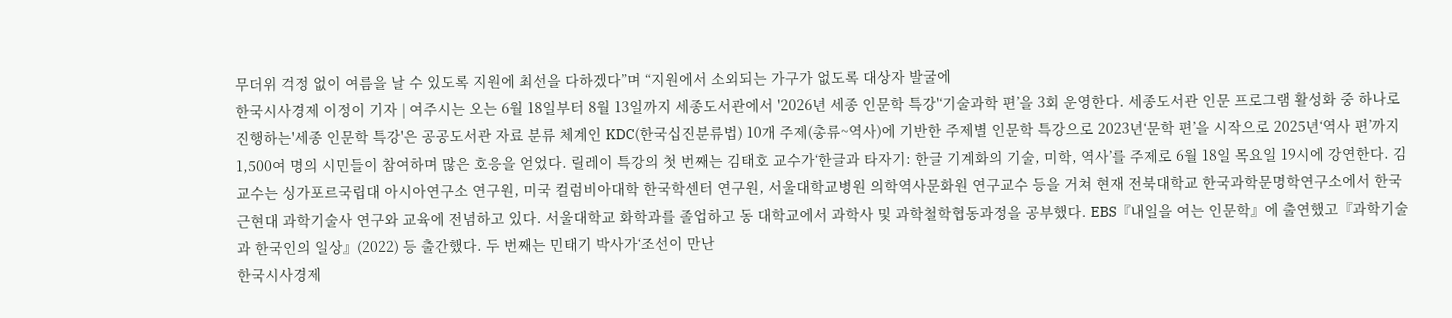무더위 걱정 없이 여름을 날 수 있도록 지원에 최선을 다하겠다”며 “지원에서 소외되는 가구가 없도록 대상자 발굴에
한국시사경제 이정이 기자 | 여주시는 오는 6월 18일부터 8월 13일까지 세종도서관에서 '2026년 세종 인문학 특강'‘기술과학 편’을 3회 운영한다. 세종도서관 인문 프로그램 활성화 중 하나로 진행하는'세종 인문학 특강'은 공공도서관 자료 분류 체계인 KDC(한국십진분류법) 10개 주제(총류~역사)에 기반한 주제별 인문학 특강으로 2023년‘문학 편’을 시작으로 2025년‘역사 편’까지 1,500여 명의 시민들이 참여하며 많은 호응을 얻었다. 릴레이 특강의 첫 번째는 김태호 교수가‘한글과 타자기: 한글 기계화의 기술, 미학, 역사’를 주제로 6월 18일 목요일 19시에 강연한다. 김 교수는 싱가포르국립대 아시아연구소 연구원, 미국 컬럼비아대학 한국학센터 연구원, 서울대학교병원 의학역사문화원 연구교수 등을 거쳐 현재 전북대학교 한국과학문명학연구소에서 한국 근현대 과학기술사 연구와 교육에 전념하고 있다. 서울대학교 화학과를 졸업하고 동 대학교에서 과학사 및 과학철학협동과정을 공부했다. EBS『내일을 여는 인문학』에 출연했고『과학기술과 한국인의 일상』(2022) 등 출간했다. 두 번째는 민태기 박사가‘조선이 만난
한국시사경제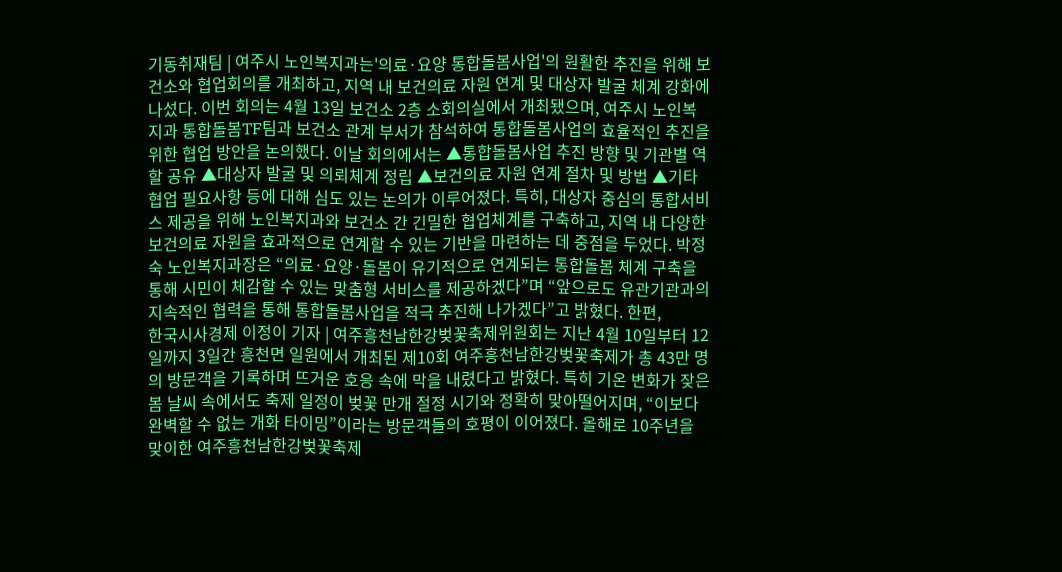기동취재팀 | 여주시 노인복지과는'의료·요양 통합돌봄사업'의 원활한 추진을 위해 보건소와 협업회의를 개최하고, 지역 내 보건의료 자원 연계 및 대상자 발굴 체계 강화에 나섰다. 이번 회의는 4월 13일 보건소 2층 소회의실에서 개최됐으며, 여주시 노인복지과 통합돌봄TF팀과 보건소 관계 부서가 참석하여 통합돌봄사업의 효율적인 추진을 위한 협업 방안을 논의했다. 이날 회의에서는 ▲통합돌봄사업 추진 방향 및 기관별 역할 공유 ▲대상자 발굴 및 의뢰체계 정립 ▲보건의료 자원 연계 절차 및 방법 ▲기타 협업 필요사항 등에 대해 심도 있는 논의가 이루어졌다. 특히, 대상자 중심의 통합서비스 제공을 위해 노인복지과와 보건소 간 긴밀한 협업체계를 구축하고, 지역 내 다양한 보건의료 자원을 효과적으로 연계할 수 있는 기반을 마련하는 데 중점을 두었다. 박정숙 노인복지과장은 “의료·요양·돌봄이 유기적으로 연계되는 통합돌봄 체계 구축을 통해 시민이 체감할 수 있는 맞춤형 서비스를 제공하겠다”며 “앞으로도 유관기관과의 지속적인 협력을 통해 통합돌봄사업을 적극 추진해 나가겠다”고 밝혔다. 한편,
한국시사경제 이정이 기자 | 여주흥천남한강벚꽃축제위원회는 지난 4월 10일부터 12일까지 3일간 흥천면 일원에서 개최된 제10회 여주흥천남한강벚꽃축제가 총 43만 명의 방문객을 기록하며 뜨거운 호응 속에 막을 내렸다고 밝혔다. 특히 기온 변화가 잦은 봄 날씨 속에서도 축제 일정이 벚꽃 만개 절정 시기와 정확히 맞아떨어지며, “이보다 완벽할 수 없는 개화 타이밍”이라는 방문객들의 호평이 이어졌다. 올해로 10주년을 맞이한 여주흥천남한강벚꽃축제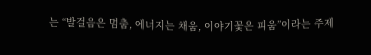는 “발걸음은 멈춤, 에너지는 채움, 이야기꽃은 피움”이라는 주제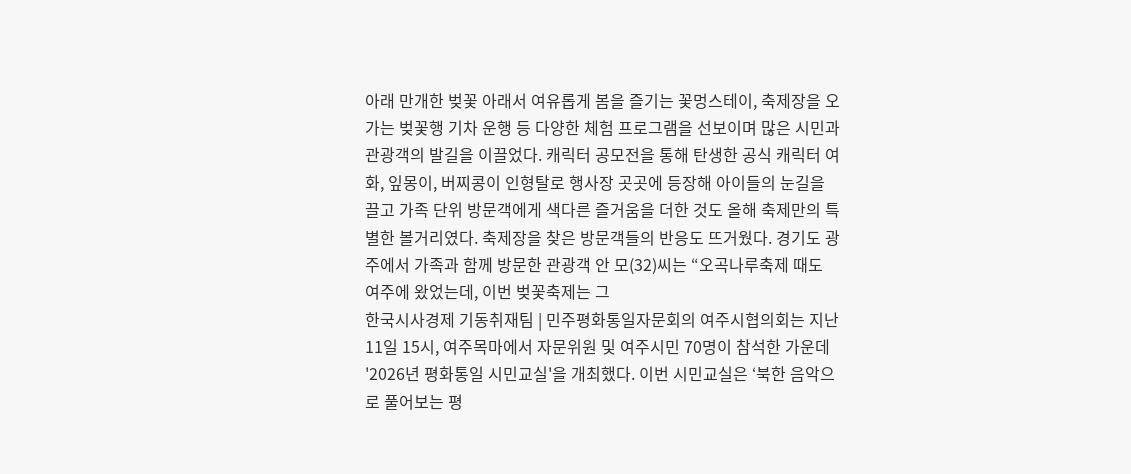아래 만개한 벚꽃 아래서 여유롭게 봄을 즐기는 꽃멍스테이, 축제장을 오가는 벚꽃행 기차 운행 등 다양한 체험 프로그램을 선보이며 많은 시민과 관광객의 발길을 이끌었다. 캐릭터 공모전을 통해 탄생한 공식 캐릭터 여화, 잎몽이, 버찌콩이 인형탈로 행사장 곳곳에 등장해 아이들의 눈길을 끌고 가족 단위 방문객에게 색다른 즐거움을 더한 것도 올해 축제만의 특별한 볼거리였다. 축제장을 찾은 방문객들의 반응도 뜨거웠다. 경기도 광주에서 가족과 함께 방문한 관광객 안 모(32)씨는 “오곡나루축제 때도 여주에 왔었는데, 이번 벚꽃축제는 그
한국시사경제 기동취재팀 | 민주평화통일자문회의 여주시협의회는 지난 11일 15시, 여주목마에서 자문위원 및 여주시민 70명이 참석한 가운데 '2026년 평화통일 시민교실'을 개최했다. 이번 시민교실은 ‘북한 음악으로 풀어보는 평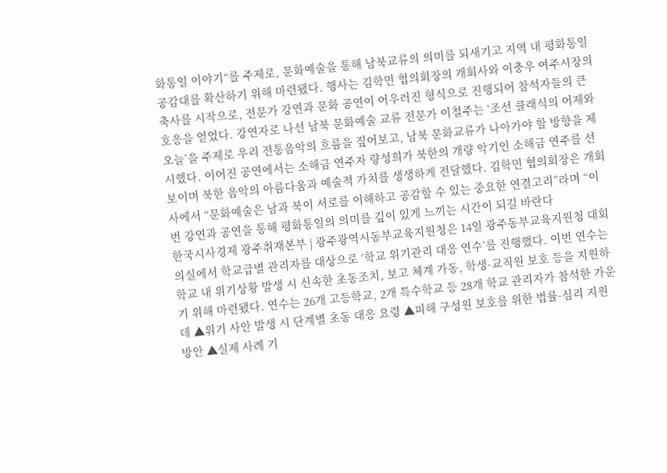화통일 이야기“를 주제로, 문화예술을 통해 남북교류의 의미를 되새기고 지역 내 평화통일 공감대를 확산하기 위해 마련됐다. 행사는 김학민 협의회장의 개회사와 이충우 여주시장의 축사를 시작으로, 전문가 강연과 문화 공연이 어우러진 형식으로 진행되어 참석자들의 큰 호응을 얻었다. 강연자로 나선 남북 문화예술 교류 전문가 이철주는 ‘조선 클래식의 어제와 오늘’을 주제로 우리 전통음악의 흐름을 짚어보고, 남북 문화교류가 나아가야 할 방향을 제시했다. 이어진 공연에서는 소해금 연주자 량성희가 북한의 개량 악기인 소해금 연주를 선보이며 북한 음악의 아름다움과 예술적 가치를 생생하게 전달했다. 김학민 협의회장은 개회사에서 “문화예술은 남과 북이 서로를 이해하고 공감할 수 있는 중요한 연결고리”라며 “이번 강연과 공연을 통해 평화통일의 의미를 깊이 있게 느끼는 시간이 되길 바란다
한국시사경제 광주취재본부 | 광주광역시동부교육지원청은 14일 광주동부교육지원청 대회의실에서 학교급별 관리자를 대상으로 ‘학교 위기관리 대응 연수’를 진행했다. 이번 연수는 학교 내 위기상황 발생 시 신속한 초동조치, 보고 체계 가동, 학생·교직원 보호 등을 지원하기 위해 마련됐다. 연수는 26개 고등학교, 2개 특수학교 등 28개 학교 관리자가 참석한 가운데 ▲위기 사안 발생 시 단계별 초동 대응 요령 ▲피해 구성원 보호를 위한 법률·심리 지원 방안 ▲실제 사례 기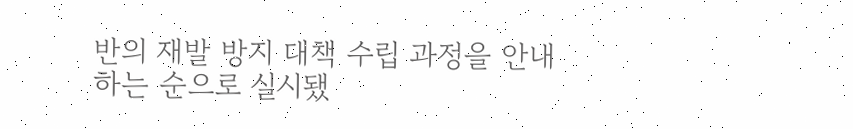반의 재발 방지 대책 수립 과정을 안내하는 순으로 실시됐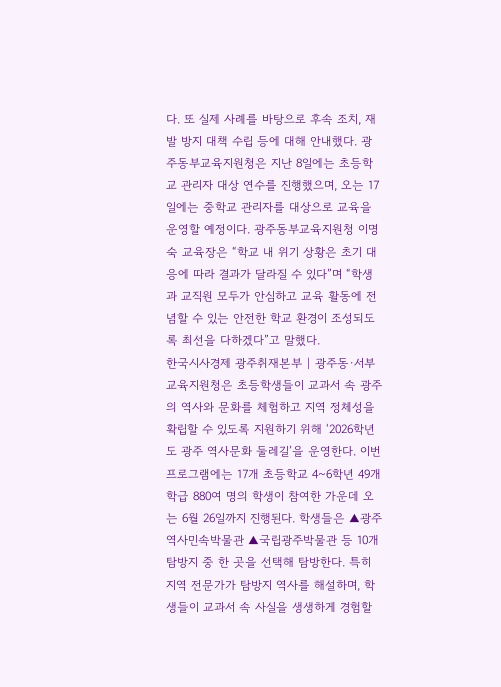다. 또 실제 사례를 바탕으로 후속 조치, 재발 방지 대책 수립 등에 대해 안내했다. 광주동부교육지원청은 지난 8일에는 초등학교 관리자 대상 연수를 진행했으며, 오는 17일에는 중학교 관리자를 대상으로 교육을 운영할 예정이다. 광주동부교육지원청 이명숙 교육장은 “학교 내 위기 상황은 초기 대응에 따라 결과가 달라질 수 있다”며 “학생과 교직원 모두가 안심하고 교육 활동에 전념할 수 있는 안전한 학교 환경이 조성되도록 최선을 다하겠다”고 말했다.
한국시사경제 광주취재본부 | 광주동·서부교육지원청은 초등학생들이 교과서 속 광주의 역사와 문화를 체험하고 지역 정체성을 확립할 수 있도록 지원하기 위해 ‘2026학년도 광주 역사문화 둘레길’을 운영한다. 이번 프로그램에는 17개 초등학교 4~6학년 49개 학급 880여 명의 학생이 참여한 가운데 오는 6월 26일까지 진행된다. 학생들은 ▲광주역사민속박물관 ▲국립광주박물관 등 10개 탐방지 중 한 곳을 선택해 탐방한다. 특히 지역 전문가가 탐방지 역사를 해설하며, 학생들이 교과서 속 사실을 생생하게 경험할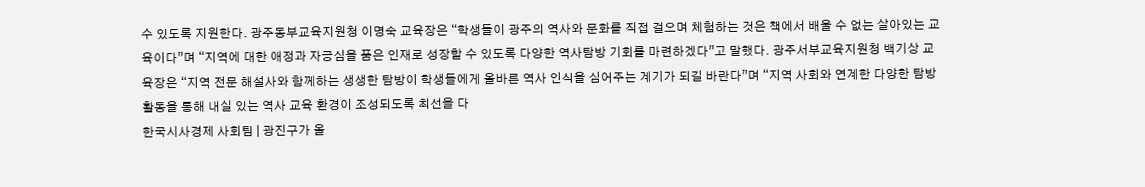수 있도록 지원한다. 광주동부교육지원청 이명숙 교육장은 “학생들이 광주의 역사와 문화를 직접 걸으며 체험하는 것은 책에서 배울 수 없는 살아있는 교육이다”며 “지역에 대한 애정과 자긍심을 품은 인재로 성장할 수 있도록 다양한 역사탐방 기회를 마련하겠다”고 말했다. 광주서부교육지원청 백기상 교육장은 “지역 전문 해설사와 함께하는 생생한 탐방이 학생들에게 올바른 역사 인식을 심어주는 계기가 되길 바란다”며 “지역 사회와 연계한 다양한 탐방 활동을 통해 내실 있는 역사 교육 환경이 조성되도록 최선을 다
한국시사경제 사회팀 | 광진구가 올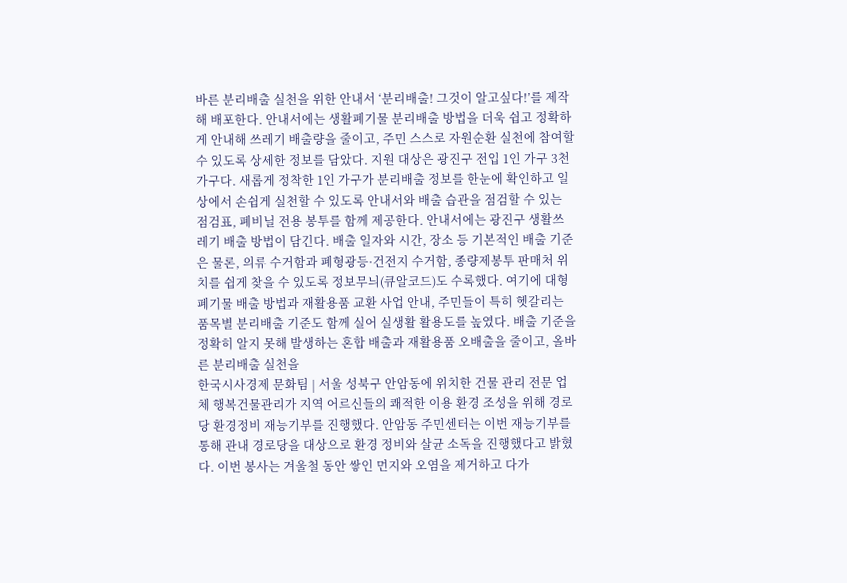바른 분리배출 실천을 위한 안내서 ‘분리배출! 그것이 알고싶다!’를 제작해 배포한다. 안내서에는 생활폐기물 분리배출 방법을 더욱 쉽고 정확하게 안내해 쓰레기 배출량을 줄이고, 주민 스스로 자원순환 실천에 참여할 수 있도록 상세한 정보를 담았다. 지원 대상은 광진구 전입 1인 가구 3천 가구다. 새롭게 정착한 1인 가구가 분리배출 정보를 한눈에 확인하고 일상에서 손쉽게 실천할 수 있도록 안내서와 배출 습관을 점검할 수 있는 점검표, 폐비닐 전용 봉투를 함께 제공한다. 안내서에는 광진구 생활쓰레기 배출 방법이 담긴다. 배출 일자와 시간, 장소 등 기본적인 배출 기준은 물론, 의류 수거함과 폐형광등·건전지 수거함, 종량제봉투 판매처 위치를 쉽게 찾을 수 있도록 정보무늬(큐알코드)도 수록했다. 여기에 대형폐기물 배출 방법과 재활용품 교환 사업 안내, 주민들이 특히 헷갈리는 품목별 분리배출 기준도 함께 실어 실생활 활용도를 높였다. 배출 기준을 정확히 알지 못해 발생하는 혼합 배출과 재활용품 오배출을 줄이고, 올바른 분리배출 실천을
한국시사경제 문화팀 | 서울 성북구 안암동에 위치한 건물 관리 전문 업체 행복건물관리가 지역 어르신들의 쾌적한 이용 환경 조성을 위해 경로당 환경정비 재능기부를 진행했다. 안암동 주민센터는 이번 재능기부를 통해 관내 경로당을 대상으로 환경 정비와 살균 소독을 진행했다고 밝혔다. 이번 봉사는 겨울철 동안 쌓인 먼지와 오염을 제거하고 다가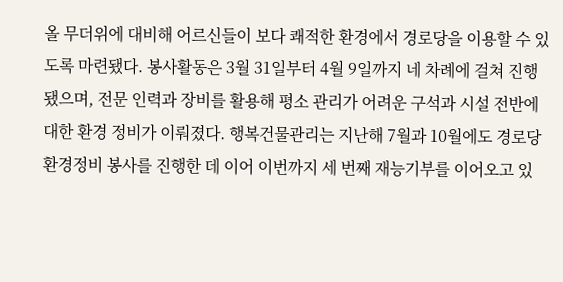올 무더위에 대비해 어르신들이 보다 쾌적한 환경에서 경로당을 이용할 수 있도록 마련됐다. 봉사활동은 3월 31일부터 4월 9일까지 네 차례에 걸쳐 진행됐으며, 전문 인력과 장비를 활용해 평소 관리가 어려운 구석과 시설 전반에 대한 환경 정비가 이뤄졌다. 행복건물관리는 지난해 7월과 10월에도 경로당 환경정비 봉사를 진행한 데 이어 이번까지 세 번째 재능기부를 이어오고 있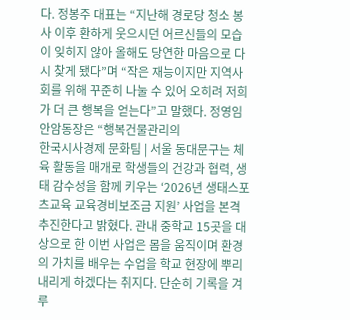다. 정봉주 대표는 “지난해 경로당 청소 봉사 이후 환하게 웃으시던 어르신들의 모습이 잊히지 않아 올해도 당연한 마음으로 다시 찾게 됐다”며 “작은 재능이지만 지역사회를 위해 꾸준히 나눌 수 있어 오히려 저희가 더 큰 행복을 얻는다”고 말했다. 정영임 안암동장은 “행복건물관리의
한국시사경제 문화팀 | 서울 동대문구는 체육 활동을 매개로 학생들의 건강과 협력, 생태 감수성을 함께 키우는 ‘2026년 생태스포츠교육 교육경비보조금 지원’ 사업을 본격 추진한다고 밝혔다. 관내 중학교 15곳을 대상으로 한 이번 사업은 몸을 움직이며 환경의 가치를 배우는 수업을 학교 현장에 뿌리내리게 하겠다는 취지다. 단순히 기록을 겨루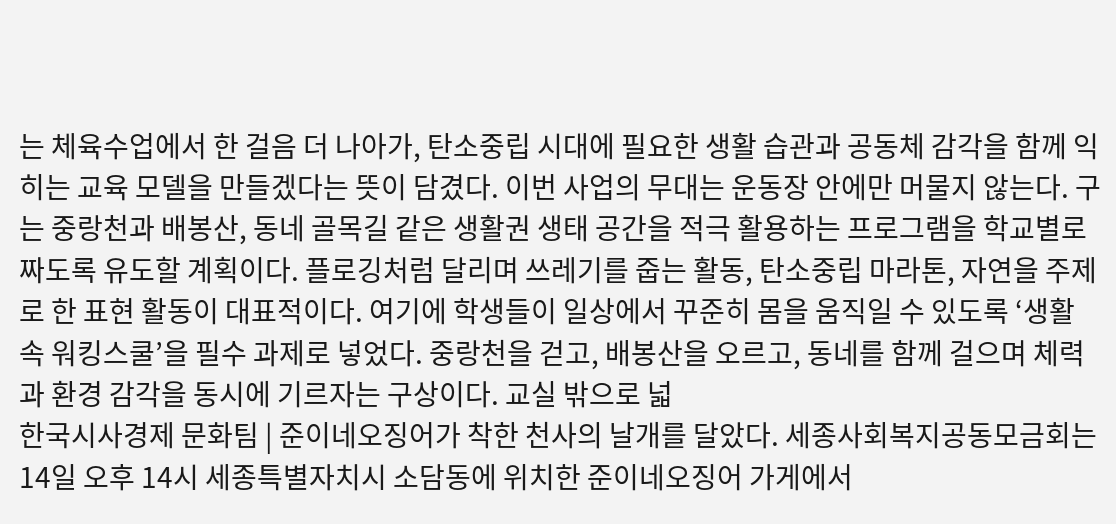는 체육수업에서 한 걸음 더 나아가, 탄소중립 시대에 필요한 생활 습관과 공동체 감각을 함께 익히는 교육 모델을 만들겠다는 뜻이 담겼다. 이번 사업의 무대는 운동장 안에만 머물지 않는다. 구는 중랑천과 배봉산, 동네 골목길 같은 생활권 생태 공간을 적극 활용하는 프로그램을 학교별로 짜도록 유도할 계획이다. 플로깅처럼 달리며 쓰레기를 줍는 활동, 탄소중립 마라톤, 자연을 주제로 한 표현 활동이 대표적이다. 여기에 학생들이 일상에서 꾸준히 몸을 움직일 수 있도록 ‘생활 속 워킹스쿨’을 필수 과제로 넣었다. 중랑천을 걷고, 배봉산을 오르고, 동네를 함께 걸으며 체력과 환경 감각을 동시에 기르자는 구상이다. 교실 밖으로 넓
한국시사경제 문화팀 | 준이네오징어가 착한 천사의 날개를 달았다. 세종사회복지공동모금회는 14일 오후 14시 세종특별자치시 소담동에 위치한 준이네오징어 가게에서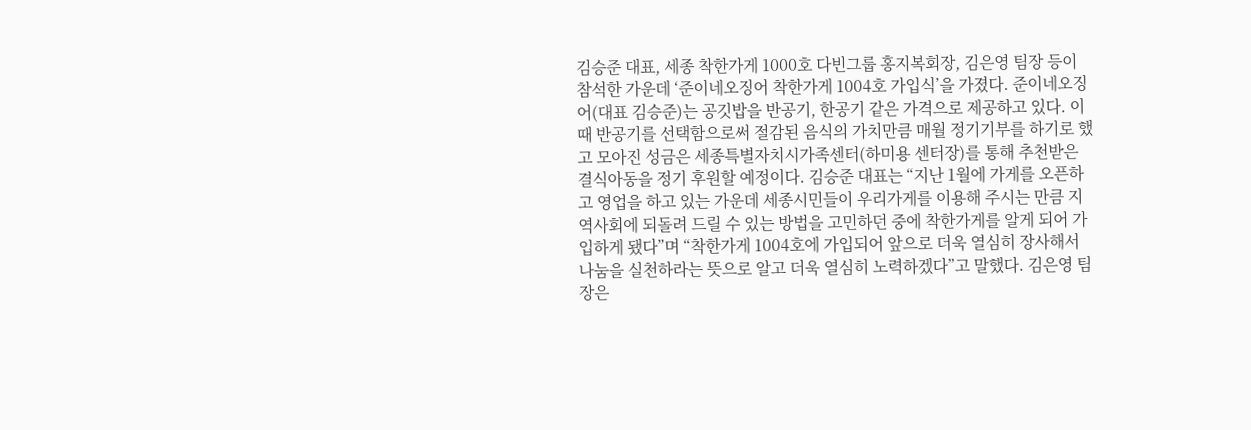김승준 대표, 세종 착한가게 1000호 다빈그룹 홍지복회장, 김은영 팀장 등이 참석한 가운데 ‘준이네오징어 착한가게 1004호 가입식’을 가졌다. 준이네오징어(대표 김승준)는 공깃밥을 반공기, 한공기 같은 가격으로 제공하고 있다. 이때 반공기를 선택함으로써 절감된 음식의 가치만큼 매월 정기기부를 하기로 했고 모아진 성금은 세종특별자치시가족센터(하미용 센터장)를 통해 추천받은 결식아동을 정기 후원할 예정이다. 김승준 대표는 “지난 1월에 가게를 오픈하고 영업을 하고 있는 가운데 세종시민들이 우리가게를 이용해 주시는 만큼 지역사회에 되돌려 드릴 수 있는 방법을 고민하던 중에 착한가게를 알게 되어 가입하게 됐다”며 “착한가게 1004호에 가입되어 앞으로 더욱 열심히 장사해서 나눔을 실천하라는 뜻으로 알고 더욱 열심히 노력하겠다”고 말했다. 김은영 팀장은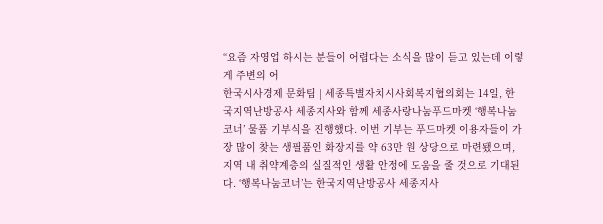“요즘 자영업 하시는 분들이 어렵다는 소식을 많이 듣고 있는데 이렇게 주변의 어
한국시사경제 문화팀 | 세종특별자치시사회복지협의회는 14일, 한국지역난방공사 세종지사와 함께 세종사랑나눔푸드마켓 ‘행복나눔코너’ 물품 기부식을 진행했다. 이번 기부는 푸드마켓 이용자들이 가장 많이 찾는 생필품인 화장지를 약 63만 원 상당으로 마련됐으며, 지역 내 취약계층의 실질적인 생활 안정에 도움을 줄 것으로 기대된다. ‘행복나눔코너’는 한국지역난방공사 세종지사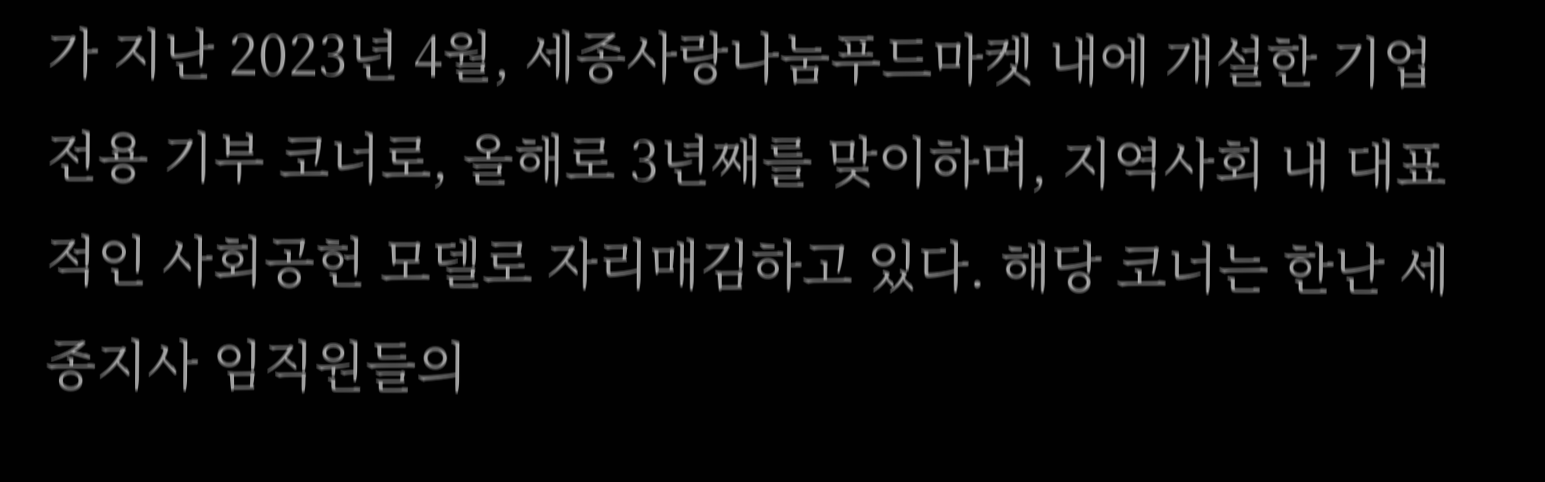가 지난 2023년 4월, 세종사랑나눔푸드마켓 내에 개설한 기업 전용 기부 코너로, 올해로 3년째를 맞이하며, 지역사회 내 대표적인 사회공헌 모델로 자리매김하고 있다. 해당 코너는 한난 세종지사 임직원들의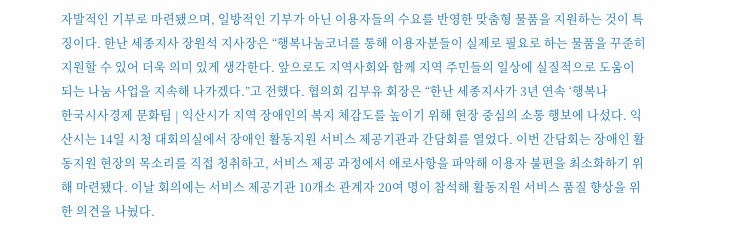자발적인 기부로 마련됐으며, 일방적인 기부가 아닌 이용자들의 수요를 반영한 맞춤형 물품을 지원하는 것이 특징이다. 한난 세종지사 장원석 지사장은 “행복나눔코너를 통해 이용자분들이 실제로 필요로 하는 물품을 꾸준히 지원할 수 있어 더욱 의미 있게 생각한다. 앞으로도 지역사회와 함께 지역 주민들의 일상에 실질적으로 도움이 되는 나눔 사업을 지속해 나가겠다.”고 전했다. 협의회 김부유 회장은 “한난 세종지사가 3년 연속 ‘행복나
한국시사경제 문화팀 | 익산시가 지역 장애인의 복지 체감도를 높이기 위해 현장 중심의 소통 행보에 나섰다. 익산시는 14일 시청 대회의실에서 장애인 활동지원 서비스 제공기관과 간담회를 열었다. 이번 간담회는 장애인 활동지원 현장의 목소리를 직접 청취하고, 서비스 제공 과정에서 애로사항을 파악해 이용자 불편을 최소화하기 위해 마련됐다. 이날 회의에는 서비스 제공기관 10개소 관계자 20여 명이 참석해 활동지원 서비스 품질 향상을 위한 의견을 나눴다.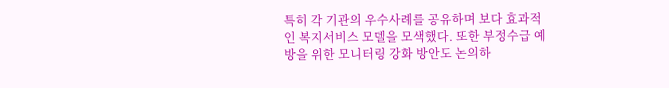특히 각 기관의 우수사례를 공유하며 보다 효과적인 복지서비스 모델을 모색했다. 또한 부정수급 예방을 위한 모니터링 강화 방안도 논의하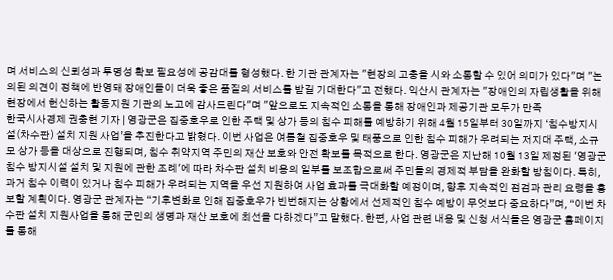며 서비스의 신뢰성과 투명성 확보 필요성에 공감대를 형성했다. 한 기관 관계자는 "현장의 고충을 시와 소통할 수 있어 의미가 있다"며 "논의된 의견이 정책에 반영돼 장애인들이 더욱 좋은 품질의 서비스를 받길 기대한다"고 전했다. 익산시 관계자는 "장애인의 자립생활을 위해 현장에서 헌신하는 활동지원 기관의 노고에 감사드린다"며 "앞으로도 지속적인 소통을 통해 장애인과 제공기관 모두가 만족
한국시사경제 권충현 기자 | 영광군은 집중호우로 인한 주택 및 상가 등의 침수 피해를 예방하기 위해 4월 15일부터 30일까지 ‘침수방지시설(차수판) 설치 지원 사업’을 추진한다고 밝혔다. 이번 사업은 여름철 집중호우 및 태풍으로 인한 침수 피해가 우려되는 저지대 주택, 소규모 상가 등을 대상으로 진행되며, 침수 취약지역 주민의 재산 보호와 안전 확보를 목적으로 한다. 영광군은 지난해 10월 13일 제정된 '영광군 침수 방지시설 설치 및 지원에 관한 조례'에 따라 차수판 설치 비용의 일부를 보조함으로써 주민들의 경제적 부담을 완화할 방침이다. 특히, 과거 침수 이력이 있거나 침수 피해가 우려되는 지역을 우선 지원하여 사업 효과를 극대화할 예정이며, 향후 지속적인 점검과 관리 요령을 홍보할 계획이다. 영광군 관계자는 “기후변화로 인해 집중호우가 빈번해지는 상황에서 선제적인 침수 예방이 무엇보다 중요하다”며, “이번 차수판 설치 지원사업을 통해 군민의 생명과 재산 보호에 최선을 다하겠다”고 말했다. 한편, 사업 관련 내용 및 신청 서식들은 영광군 홈페이지를 통해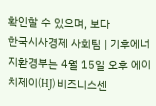확인할 수 있으며, 보다
한국시사경제 사회팀 | 기후에너지환경부는 4월 15일 오후 에이치제이(HJ) 비즈니스센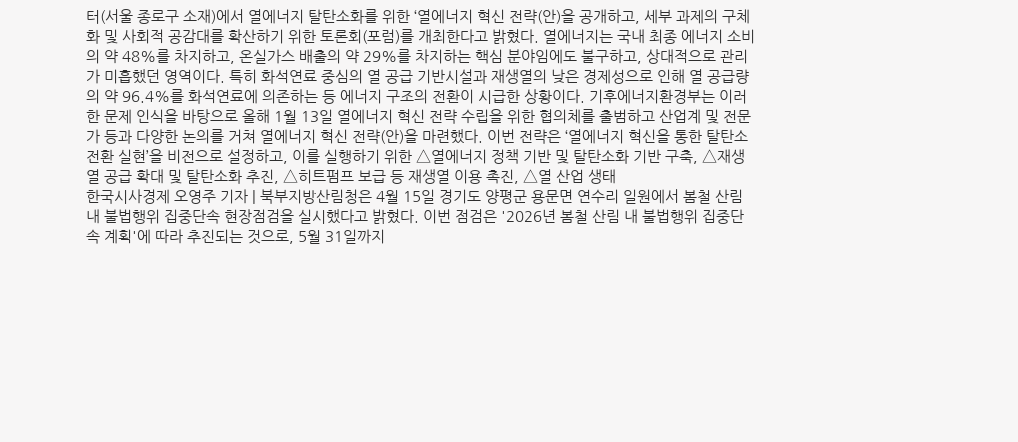터(서울 종로구 소재)에서 열에너지 탈탄소화를 위한 ‘열에너지 혁신 전략(안)을 공개하고, 세부 과제의 구체화 및 사회적 공감대를 확산하기 위한 토론회(포럼)를 개최한다고 밝혔다. 열에너지는 국내 최종 에너지 소비의 약 48%를 차지하고, 온실가스 배출의 약 29%를 차지하는 핵심 분야임에도 불구하고, 상대적으로 관리가 미흡했던 영역이다. 특히 화석연료 중심의 열 공급 기반시설과 재생열의 낮은 경제성으로 인해 열 공급량의 약 96.4%를 화석연료에 의존하는 등 에너지 구조의 전환이 시급한 상황이다. 기후에너지환경부는 이러한 문제 인식을 바탕으로 올해 1월 13일 열에너지 혁신 전략 수립을 위한 협의체를 출범하고 산업계 및 전문가 등과 다양한 논의를 거쳐 열에너지 혁신 전략(안)을 마련했다. 이번 전략은 ‘열에너지 혁신을 통한 탈탄소 전환 실현’을 비전으로 설정하고, 이를 실행하기 위한 △열에너지 정책 기반 및 탈탄소화 기반 구축, △재생열 공급 확대 및 탈탄소화 추진, △히트펌프 보급 등 재생열 이용 촉진, △열 산업 생태
한국시사경제 오영주 기자 | 북부지방산림청은 4월 15일 경기도 양평군 용문면 연수리 일원에서 봄철 산림 내 불법행위 집중단속 현장점검을 실시했다고 밝혔다. 이번 점검은 '2026년 봄철 산림 내 불법행위 집중단속 계획'에 따라 추진되는 것으로, 5월 31일까지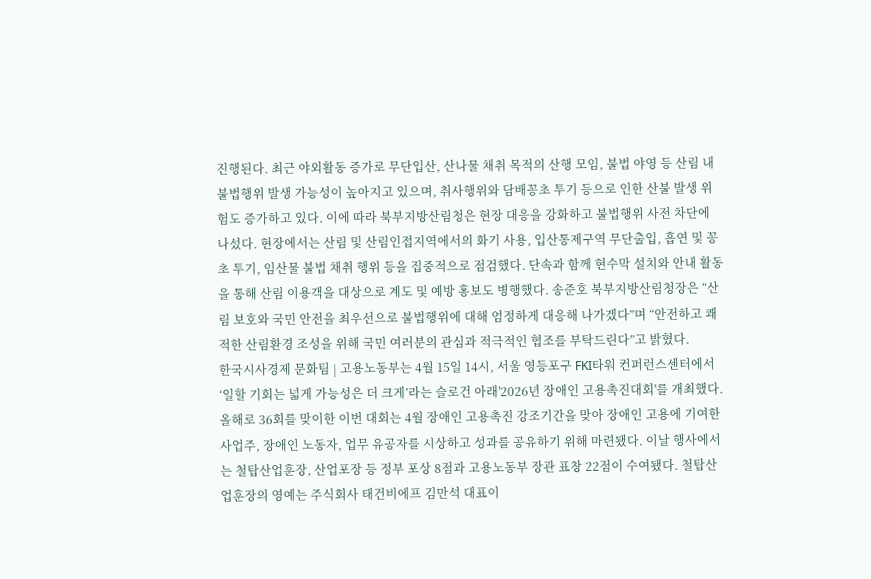진행된다. 최근 야외활동 증가로 무단입산, 산나물 채취 목적의 산행 모임, 불법 야영 등 산림 내 불법행위 발생 가능성이 높아지고 있으며, 취사행위와 담배꽁초 투기 등으로 인한 산불 발생 위험도 증가하고 있다. 이에 따라 북부지방산림청은 현장 대응을 강화하고 불법행위 사전 차단에 나섰다. 현장에서는 산림 및 산림인접지역에서의 화기 사용, 입산통제구역 무단출입, 흡연 및 꽁초 투기, 임산물 불법 채취 행위 등을 집중적으로 점검했다. 단속과 함께 현수막 설치와 안내 활동을 통해 산림 이용객을 대상으로 계도 및 예방 홍보도 병행했다. 송준호 북부지방산림청장은 “산림 보호와 국민 안전을 최우선으로 불법행위에 대해 엄정하게 대응해 나가겠다”며 “안전하고 쾌적한 산림환경 조성을 위해 국민 여러분의 관심과 적극적인 협조를 부탁드린다”고 밝혔다.
한국시사경제 문화팀 | 고용노동부는 4월 15일 14시, 서울 영등포구 FKI타워 컨퍼런스센터에서 ‘일할 기회는 넓게 가능성은 더 크게’라는 슬로건 아래'2026년 장애인 고용촉진대회'를 개최했다. 올해로 36회를 맞이한 이번 대회는 4월 장애인 고용촉진 강조기간을 맞아 장애인 고용에 기여한 사업주, 장애인 노동자, 업무 유공자를 시상하고 성과를 공유하기 위해 마련됐다. 이날 행사에서는 철탑산업훈장, 산업포장 등 정부 포상 8점과 고용노동부 장관 표창 22점이 수여됐다. 철탑산업훈장의 영예는 주식회사 태건비에프 김만석 대표이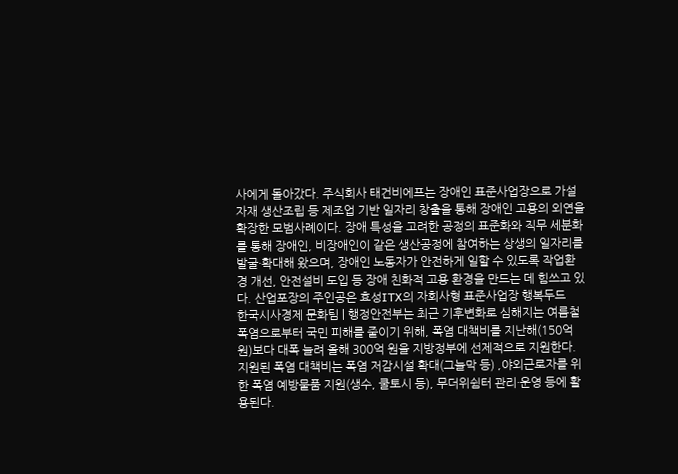사에게 돌아갔다. 주식회사 태건비에프는 장애인 표준사업장으로 가설자재 생산조립 등 제조업 기반 일자리 창출을 통해 장애인 고용의 외연을 확장한 모범사례이다. 장애 특성을 고려한 공정의 표준화와 직무 세분화를 통해 장애인, 비장애인이 같은 생산공정에 참여하는 상생의 일자리를 발굴·확대해 왔으며, 장애인 노동자가 안전하게 일할 수 있도록 작업환경 개선, 안전설비 도입 등 장애 친화적 고용 환경을 만드는 데 힘쓰고 있다. 산업포장의 주인공은 효성ITX의 자회사형 표준사업장 행복두드
한국시사경제 문화팀 | 행정안전부는 최근 기후변화로 심해지는 여름철 폭염으로부터 국민 피해를 줄이기 위해, 폭염 대책비를 지난해(150억 원)보다 대폭 늘려 올해 300억 원을 지방정부에 선제적으로 지원한다. 지원된 폭염 대책비는 폭염 저감시설 확대(그늘막 등) ,야외근로자를 위한 폭염 예방물품 지원(생수, 쿨토시 등), 무더위쉼터 관리·운영 등에 활용된다.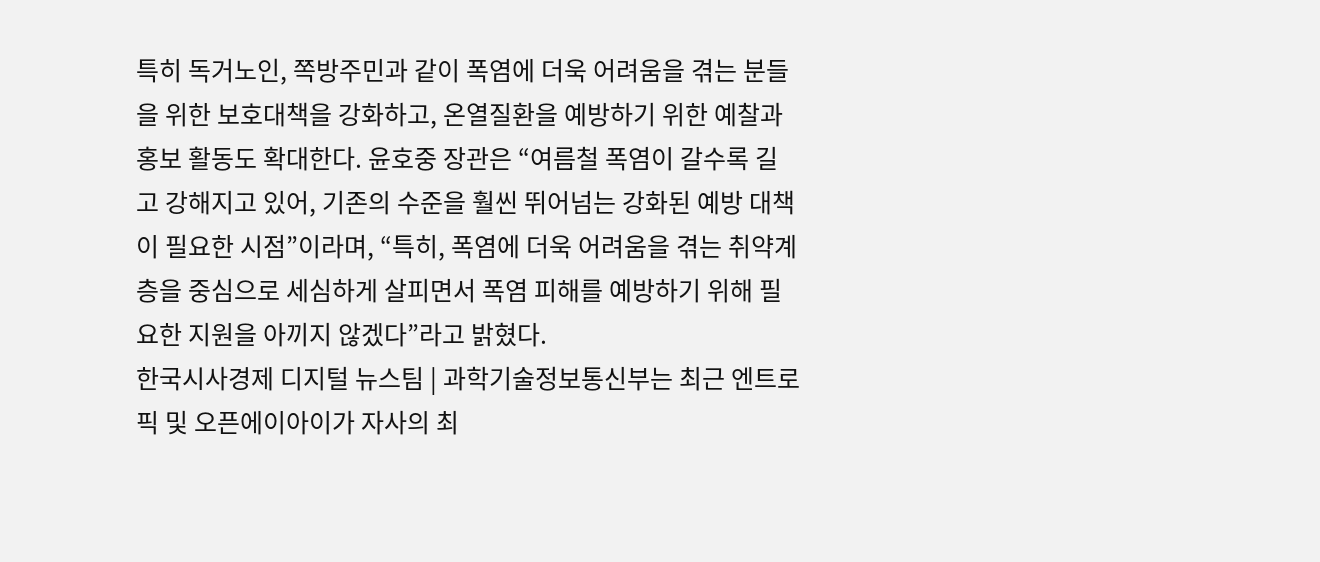특히 독거노인, 쪽방주민과 같이 폭염에 더욱 어려움을 겪는 분들을 위한 보호대책을 강화하고, 온열질환을 예방하기 위한 예찰과 홍보 활동도 확대한다. 윤호중 장관은 “여름철 폭염이 갈수록 길고 강해지고 있어, 기존의 수준을 훨씬 뛰어넘는 강화된 예방 대책이 필요한 시점”이라며, “특히, 폭염에 더욱 어려움을 겪는 취약계층을 중심으로 세심하게 살피면서 폭염 피해를 예방하기 위해 필요한 지원을 아끼지 않겠다”라고 밝혔다.
한국시사경제 디지털 뉴스팀 | 과학기술정보통신부는 최근 엔트로픽 및 오픈에이아이가 자사의 최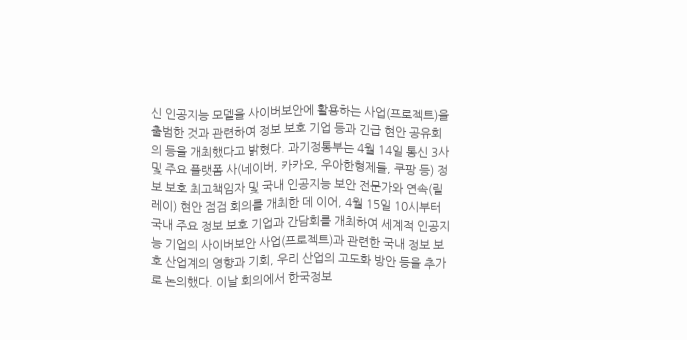신 인공지능 모델을 사이버보안에 활용하는 사업(프로젝트)을 출범한 것과 관련하여 정보 보호 기업 등과 긴급 현안 공유회의 등을 개최했다고 밝혔다. 과기정통부는 4월 14일 통신 3사 및 주요 플랫폼 사(네이버, 카카오, 우아한형제들, 쿠팡 등) 정보 보호 최고책임자 및 국내 인공지능 보안 전문가와 연속(릴레이) 현안 점검 회의를 개최한 데 이어, 4월 15일 10시부터 국내 주요 정보 보호 기업과 간담회를 개최하여 세계적 인공지능 기업의 사이버보안 사업(프로젝트)과 관련한 국내 정보 보호 산업계의 영향과 기회, 우리 산업의 고도화 방안 등을 추가로 논의했다. 이날 회의에서 한국정보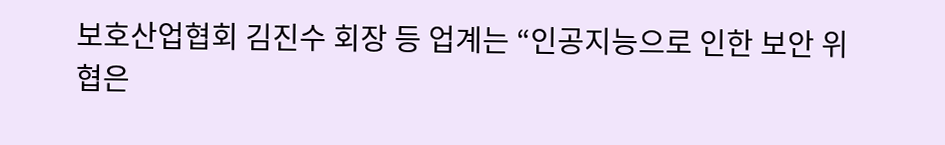보호산업협회 김진수 회장 등 업계는 “인공지능으로 인한 보안 위협은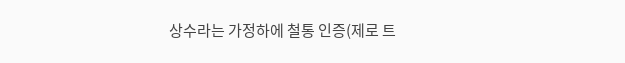상수라는 가정하에 철통 인증(제로 트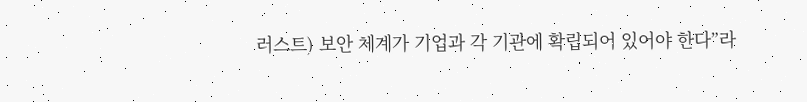러스트) 보안 체계가 기업과 각 기관에 확립되어 있어야 한다”라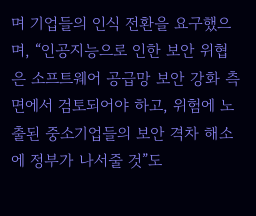며 기업들의 인식 전환을 요구했으며, “인공지능으로 인한 보안 위협은 소프트웨어 공급망 보안 강화 측면에서 검토되어야 하고, 위험에 노출된 중소기업들의 보안 격차 해소에 정부가 나서줄 것”도